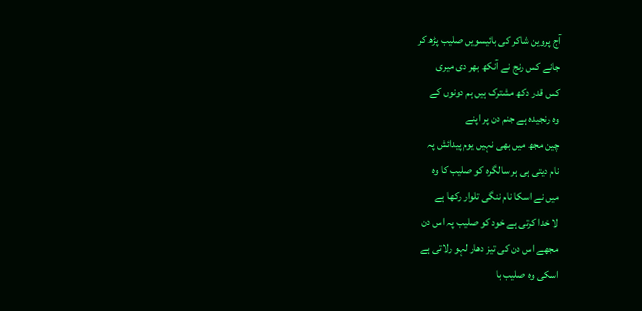آج پروین شاکر کی بائیسویں صلیب پڑھ کر
جانے کس رنج نے آنکھ بھر دی میری
کس قدر دکھ مشترک ہیں ہم دونوں کے
وہ رنجیدہ ہے جنم دن پر اپنے
چین مجھ میں بھی نہیں یوم پیدائش پہ
نام دیتی ہی ہر سالگرہ کو صلیب کا وہ
میں نے اسکا نام ننگی تلوار رکھا ہے
لا خدا کرتی ہے خود کو صلیب پہ اس دن
مجھے اس دن کی تیز دھار لہو رلاتی ہے
اسکی وہ صلیب با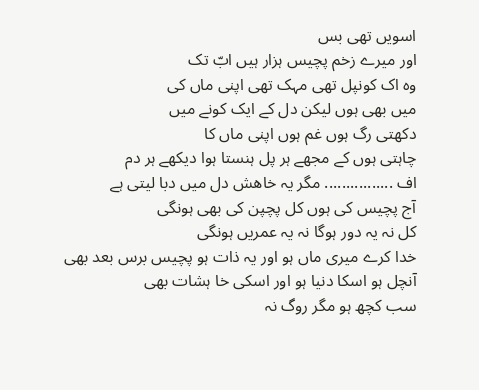اسویں تھی بس
اور میرے زخم پچیس ہزار ہیں ابّ تک
وہ اک کونپل تھی مہک تھی اپنی ماں کی
میں بھی ہوں لیکن دل کے ایک کونے میں
دکھتی رگ ہوں غم ہوں اپنی ماں کا
چاہتی ہوں کے مجھے ہر پل ہنستا ہوا دیکھے ہر دم
اف ................ مگر یہ خاهش دل میں دبا لیتی ہے
آج پچیس کی ہوں کل پچپن کی بھی ہونگی
کل نہ یہ دور ہوگا نہ یہ عمریں ہونگی
خدا کرے میری ماں ہو اور یہ ذات ہو پچیس برس بعد بھی
آنچل ہو اسکا دنیا ہو اور اسکی خا ہشات بھی
سب کچھ ہو مگر روگ نہ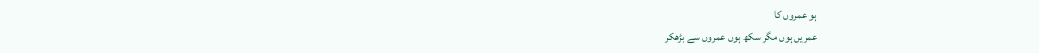ہو عمروں کا
عمریں ہوں مگر سکھ ہوں عمروں سے بڑھکر